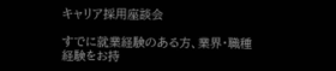キャリア採用座談会

すでに就業経験のある方、業界・職種経験をお持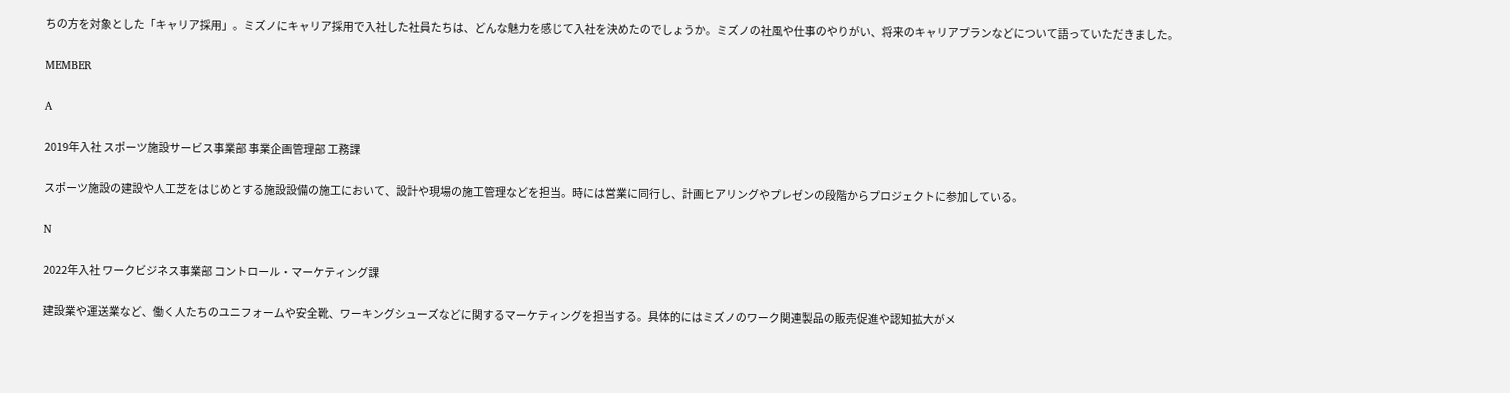ちの方を対象とした「キャリア採用」。ミズノにキャリア採用で入社した社員たちは、どんな魅力を感じて入社を決めたのでしょうか。ミズノの社風や仕事のやりがい、将来のキャリアプランなどについて語っていただきました。

MEMBER

A

2019年入社 スポーツ施設サービス事業部 事業企画管理部 工務課

スポーツ施設の建設や人工芝をはじめとする施設設備の施工において、設計や現場の施工管理などを担当。時には営業に同行し、計画ヒアリングやプレゼンの段階からプロジェクトに参加している。

N

2022年入社 ワークビジネス事業部 コントロール・マーケティング課

建設業や運送業など、働く人たちのユニフォームや安全靴、ワーキングシューズなどに関するマーケティングを担当する。具体的にはミズノのワーク関連製品の販売促進や認知拡大がメ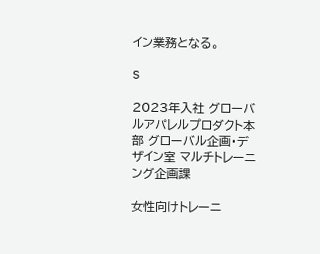イン業務となる。

S

2023年入社 グローバルアパレルプロダクト本部 グローバル企画・デザイン室 マルチトレーニング企画課

女性向けトレーニ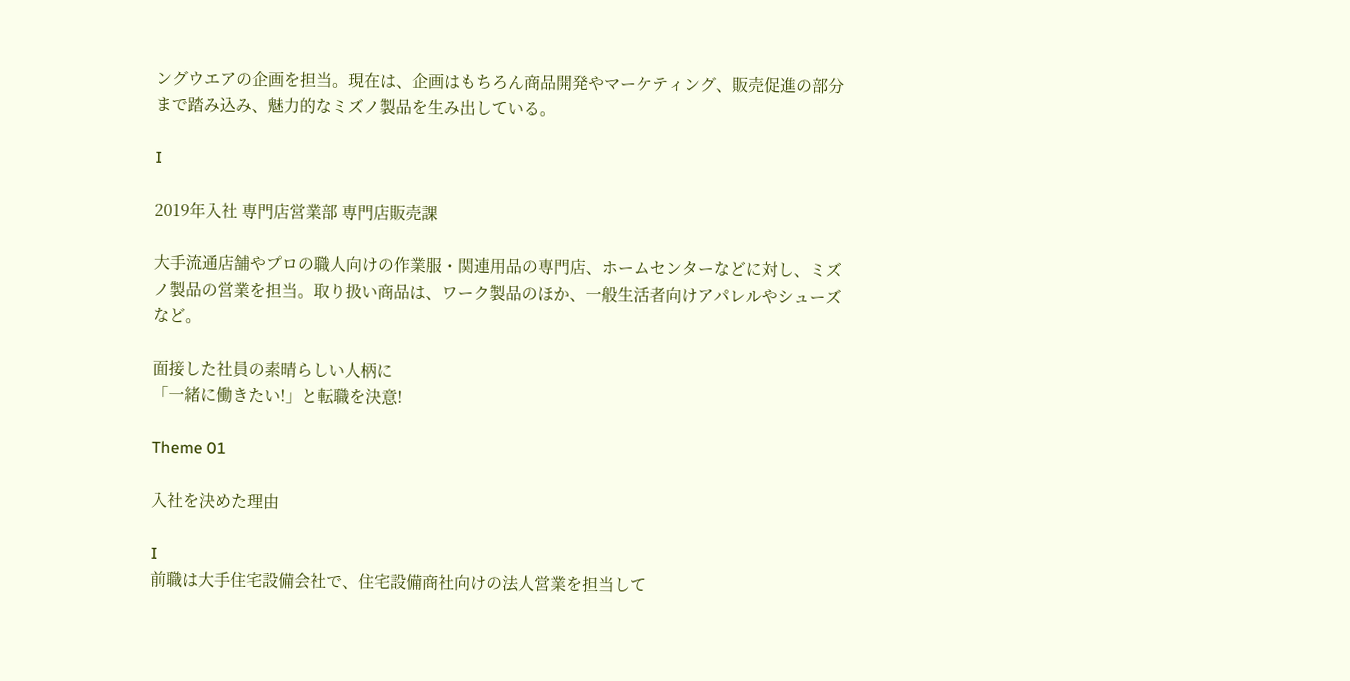ングウエアの企画を担当。現在は、企画はもちろん商品開発やマーケティング、販売促進の部分まで踏み込み、魅力的なミズノ製品を生み出している。

I

2019年入社 専門店営業部 専門店販売課

大手流通店舗やプロの職人向けの作業服・関連用品の専門店、ホームセンターなどに対し、ミズノ製品の営業を担当。取り扱い商品は、ワーク製品のほか、一般生活者向けアパレルやシューズなど。

面接した社員の素晴らしい人柄に
「一緒に働きたい!」と転職を決意!

Theme 01

入社を決めた理由

I
前職は大手住宅設備会社で、住宅設備商社向けの法人営業を担当して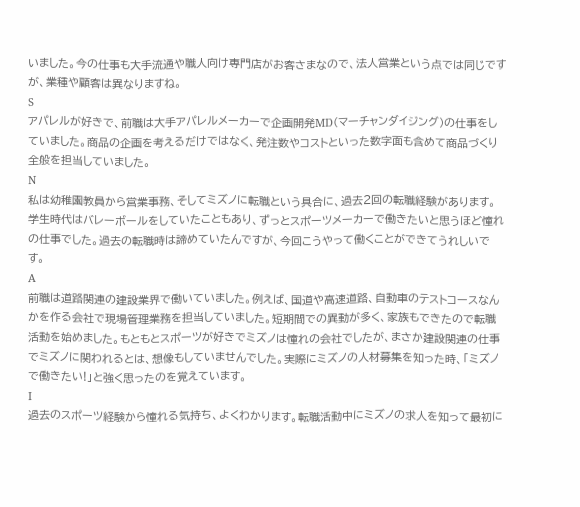いました。今の仕事も大手流通や職人向け専門店がお客さまなので、法人営業という点では同じですが、業種や顧客は異なりますね。
S
アパレルが好きで、前職は大手アパレルメーカーで企画開発MD(マーチャンダイジング)の仕事をしていました。商品の企画を考えるだけではなく、発注数やコストといった数字面も含めて商品づくり全般を担当していました。
N
私は幼稚園教員から営業事務、そしてミズノに転職という具合に、過去2回の転職経験があります。学生時代はバレーボールをしていたこともあり、ずっとスポーツメーカーで働きたいと思うほど憧れの仕事でした。過去の転職時は諦めていたんですが、今回こうやって働くことができてうれしいです。
A
前職は道路関連の建設業界で働いていました。例えば、国道や高速道路、自動車のテストコースなんかを作る会社で現場管理業務を担当していました。短期間での異動が多く、家族もできたので転職活動を始めました。もともとスポーツが好きでミズノは憧れの会社でしたが、まさか建設関連の仕事でミズノに関われるとは、想像もしていませんでした。実際にミズノの人材募集を知った時、「ミズノで働きたい!」と強く思ったのを覚えています。
I
過去のスポーツ経験から憧れる気持ち、よくわかります。転職活動中にミズノの求人を知って最初に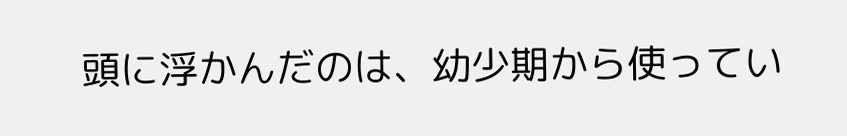頭に浮かんだのは、幼少期から使ってい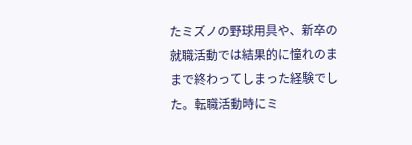たミズノの野球用具や、新卒の就職活動では結果的に憧れのままで終わってしまった経験でした。転職活動時にミ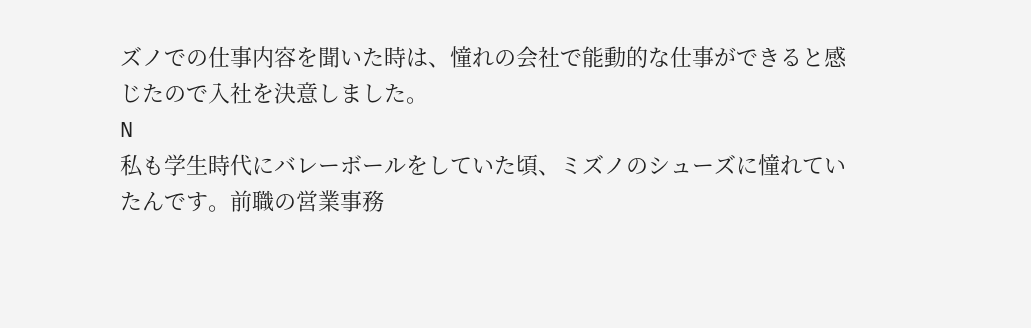ズノでの仕事内容を聞いた時は、憧れの会社で能動的な仕事ができると感じたので入社を決意しました。
N
私も学生時代にバレーボールをしていた頃、ミズノのシューズに憧れていたんです。前職の営業事務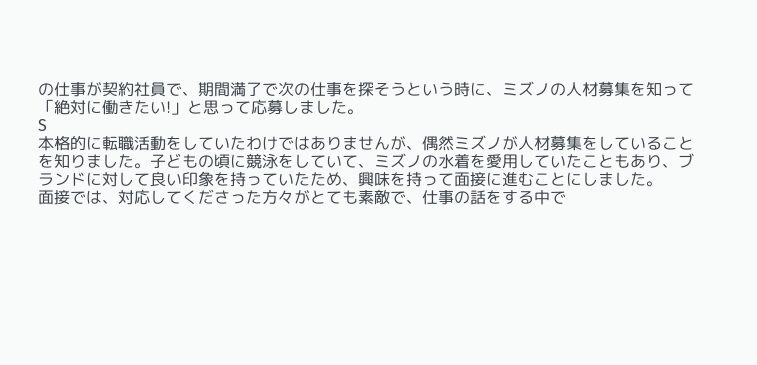の仕事が契約社員で、期間満了で次の仕事を探そうという時に、ミズノの人材募集を知って「絶対に働きたい!」と思って応募しました。
S
本格的に転職活動をしていたわけではありませんが、偶然ミズノが人材募集をしていることを知りました。子どもの頃に競泳をしていて、ミズノの水着を愛用していたこともあり、ブランドに対して良い印象を持っていたため、興味を持って面接に進むことにしました。
面接では、対応してくださった方々がとても素敵で、仕事の話をする中で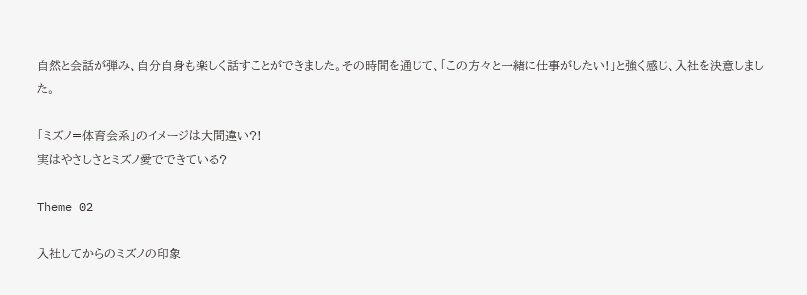自然と会話が弾み、自分自身も楽しく話すことができました。その時間を通じて、「この方々と一緒に仕事がしたい!」と強く感じ、入社を決意しました。

「ミズノ=体育会系」のイメージは大間違い?!
実はやさしさとミズノ愛でできている?

Theme 02

入社してからのミズノの印象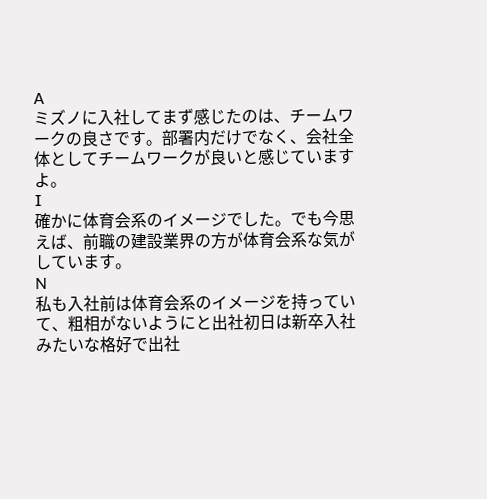A
ミズノに入社してまず感じたのは、チームワークの良さです。部署内だけでなく、会社全体としてチームワークが良いと感じていますよ。
I
確かに体育会系のイメージでした。でも今思えば、前職の建設業界の方が体育会系な気がしています。
N
私も入社前は体育会系のイメージを持っていて、粗相がないようにと出社初日は新卒入社みたいな格好で出社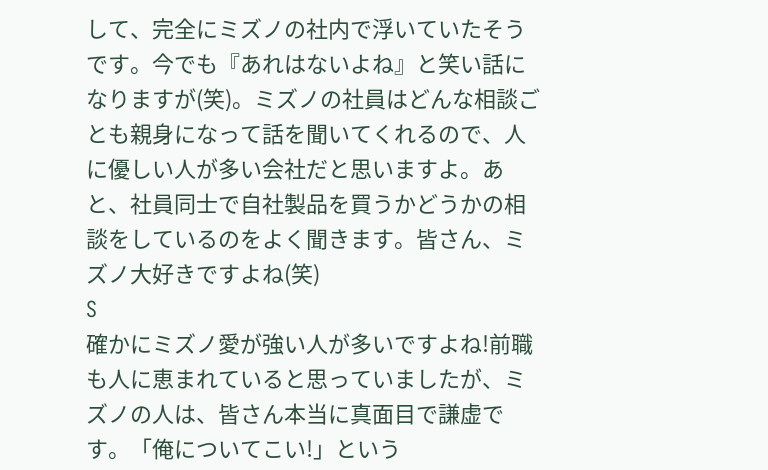して、完全にミズノの社内で浮いていたそうです。今でも『あれはないよね』と笑い話になりますが(笑)。ミズノの社員はどんな相談ごとも親身になって話を聞いてくれるので、人に優しい人が多い会社だと思いますよ。あと、社員同士で自社製品を買うかどうかの相談をしているのをよく聞きます。皆さん、ミズノ大好きですよね(笑)
S
確かにミズノ愛が強い人が多いですよね!前職も人に恵まれていると思っていましたが、ミズノの人は、皆さん本当に真面目で謙虚です。「俺についてこい!」という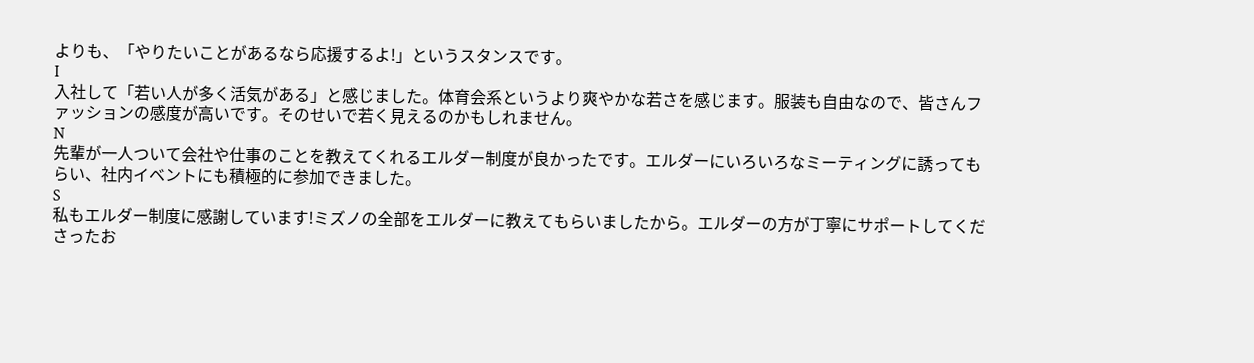よりも、「やりたいことがあるなら応援するよ!」というスタンスです。
I
入社して「若い人が多く活気がある」と感じました。体育会系というより爽やかな若さを感じます。服装も自由なので、皆さんファッションの感度が高いです。そのせいで若く見えるのかもしれません。
N
先輩が一人ついて会社や仕事のことを教えてくれるエルダー制度が良かったです。エルダーにいろいろなミーティングに誘ってもらい、社内イベントにも積極的に参加できました。
S
私もエルダー制度に感謝しています!ミズノの全部をエルダーに教えてもらいましたから。エルダーの方が丁寧にサポートしてくださったお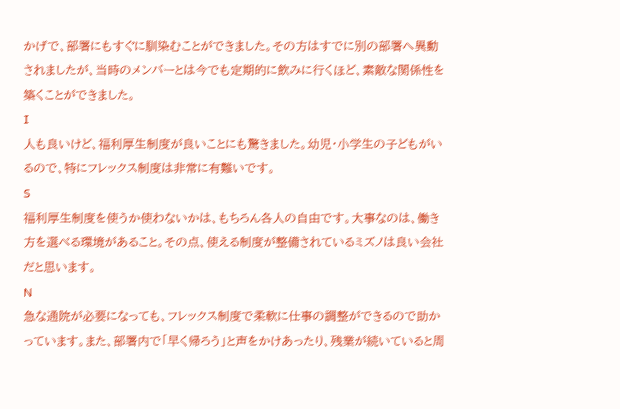かげで、部署にもすぐに馴染むことができました。その方はすでに別の部署へ異動されましたが、当時のメンバーとは今でも定期的に飲みに行くほど、素敵な関係性を築くことができました。
I
人も良いけど、福利厚生制度が良いことにも驚きました。幼児・小学生の子どもがいるので、特にフレックス制度は非常に有難いです。
S
福利厚生制度を使うか使わないかは、もちろん各人の自由です。大事なのは、働き方を選べる環境があること。その点、使える制度が整備されているミズノは良い会社だと思います。
N
急な通院が必要になっても、フレックス制度で柔軟に仕事の調整ができるので助かっています。また、部署内で「早く帰ろう」と声をかけあったり、残業が続いていると周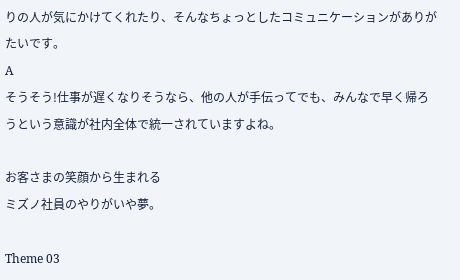りの人が気にかけてくれたり、そんなちょっとしたコミュニケーションがありがたいです。
A
そうそう!仕事が遅くなりそうなら、他の人が手伝ってでも、みんなで早く帰ろうという意識が社内全体で統一されていますよね。

お客さまの笑顔から生まれる
ミズノ社員のやりがいや夢。

Theme 03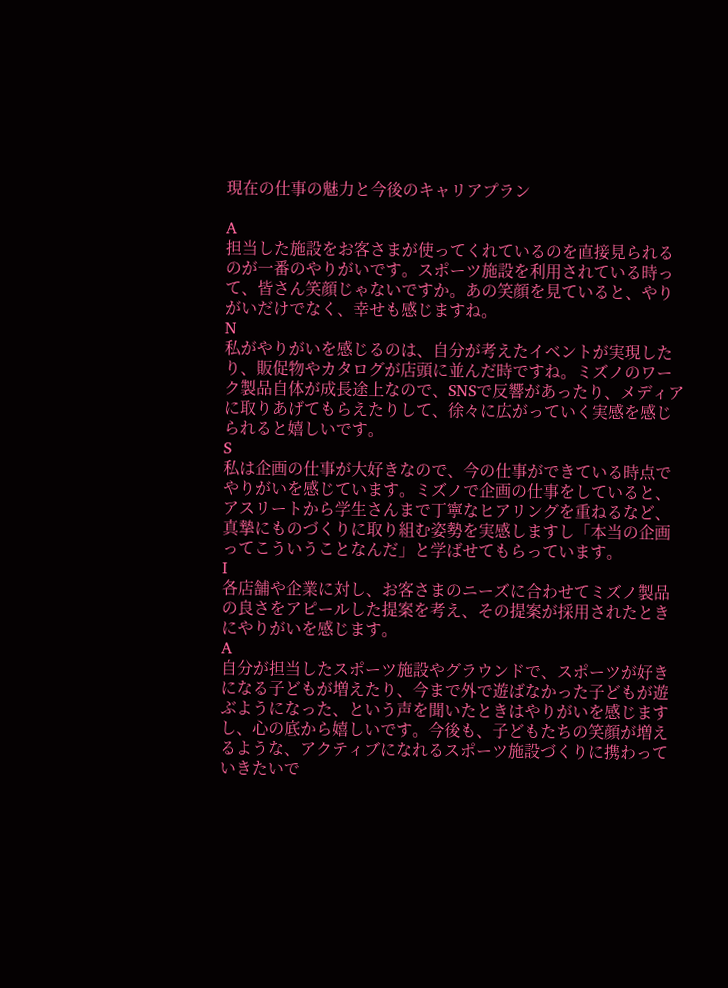現在の仕事の魅力と今後のキャリアプラン

A
担当した施設をお客さまが使ってくれているのを直接見られるのが一番のやりがいです。スポーツ施設を利用されている時って、皆さん笑顔じゃないですか。あの笑顔を見ていると、やりがいだけでなく、幸せも感じますね。
N
私がやりがいを感じるのは、自分が考えたイベントが実現したり、販促物やカタログが店頭に並んだ時ですね。ミズノのワーク製品自体が成長途上なので、SNSで反響があったり、メディアに取りあげてもらえたりして、徐々に広がっていく実感を感じられると嬉しいです。
S
私は企画の仕事が大好きなので、今の仕事ができている時点でやりがいを感じています。ミズノで企画の仕事をしていると、アスリートから学生さんまで丁寧なヒアリングを重ねるなど、真摯にものづくりに取り組む姿勢を実感しますし「本当の企画ってこういうことなんだ」と学ばせてもらっています。
I
各店舗や企業に対し、お客さまのニーズに合わせてミズノ製品の良さをアピールした提案を考え、その提案が採用されたときにやりがいを感じます。
A
自分が担当したスポーツ施設やグラウンドで、スポーツが好きになる子どもが増えたり、今まで外で遊ばなかった子どもが遊ぶようになった、という声を聞いたときはやりがいを感じますし、心の底から嬉しいです。今後も、子どもたちの笑顔が増えるような、アクティブになれるスポーツ施設づくりに携わっていきたいで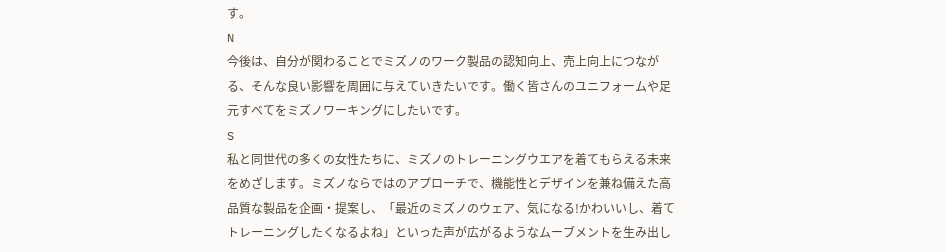す。
N
今後は、自分が関わることでミズノのワーク製品の認知向上、売上向上につながる、そんな良い影響を周囲に与えていきたいです。働く皆さんのユニフォームや足元すべてをミズノワーキングにしたいです。
S
私と同世代の多くの女性たちに、ミズノのトレーニングウエアを着てもらえる未来をめざします。ミズノならではのアプローチで、機能性とデザインを兼ね備えた高品質な製品を企画・提案し、「最近のミズノのウェア、気になる!かわいいし、着てトレーニングしたくなるよね」といった声が広がるようなムーブメントを生み出し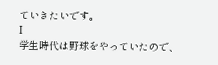ていきたいです。
I
学生時代は野球をやっていたので、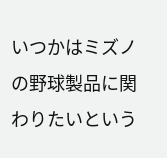いつかはミズノの野球製品に関わりたいという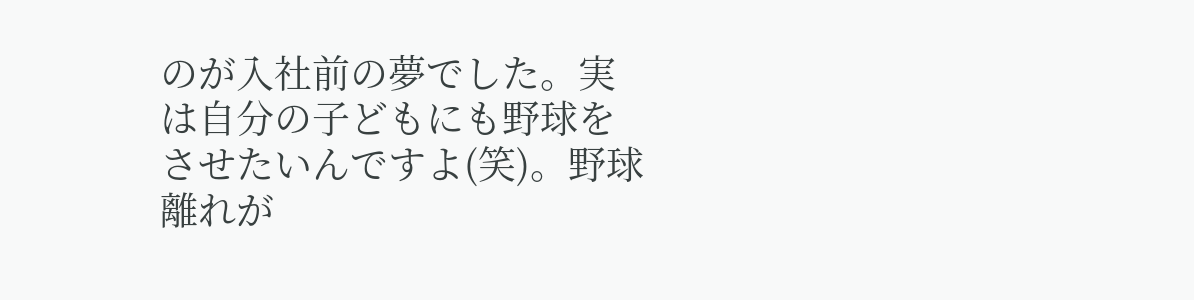のが入社前の夢でした。実は自分の子どもにも野球をさせたいんですよ(笑)。野球離れが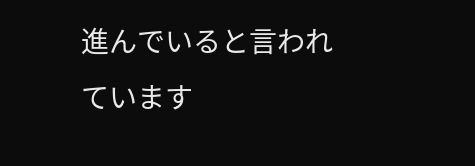進んでいると言われています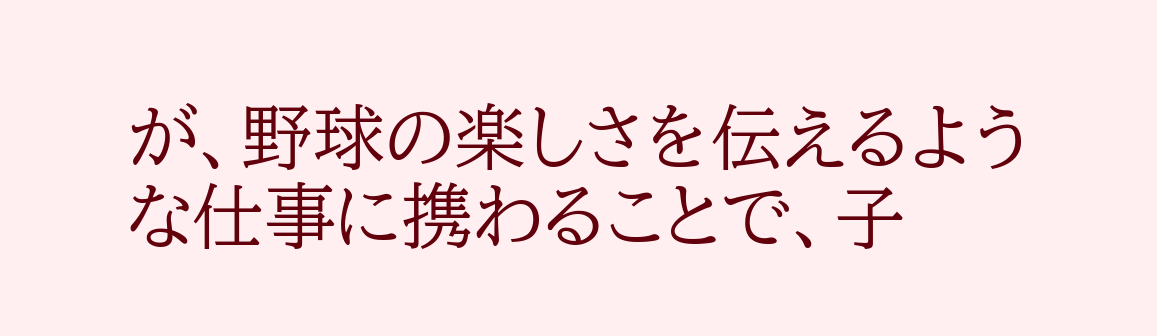が、野球の楽しさを伝えるような仕事に携わることで、子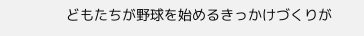どもたちが野球を始めるきっかけづくりが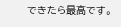できたら最高です。